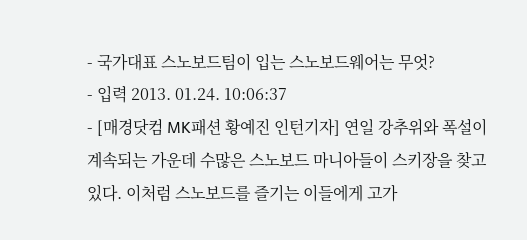- 국가대표 스노보드팀이 입는 스노보드웨어는 무엇?
- 입력 2013. 01.24. 10:06:37
- [매경닷컴 MK패션 황예진 인턴기자] 연일 강추위와 폭설이 계속되는 가운데 수많은 스노보드 마니아들이 스키장을 찾고 있다. 이처럼 스노보드를 즐기는 이들에게 고가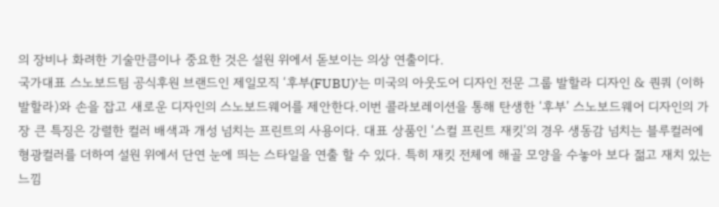의 장비나 화려한 기술만큼이나 중요한 것은 설원 위에서 돋보이는 의상 연출이다.
국가대표 스노보드팀 공식후원 브랜드인 제일모직 ‘후부(FUBU)’는 미국의 아웃도어 디자인 전문 그룹 발할라 디자인 & 퀀쿼 (이하 발할라)와 손을 잡고 새로운 디자인의 스노보드웨어를 제안한다.이번 콜라보레이션을 통해 탄생한 ‘후부’ 스노보드웨어 디자인의 가장 큰 특징은 강렬한 컬러 배색과 개성 넘치는 프린트의 사용이다. 대표 상품인 ‘스컬 프린트 재킷’의 경우 생동감 넘치는 블루컬러에 형광컬러를 더하여 설원 위에서 단연 눈에 띄는 스타일을 연출 할 수 있다. 특히 재킷 전체에 해골 모양을 수놓아 보다 젊고 재치 있는 느낌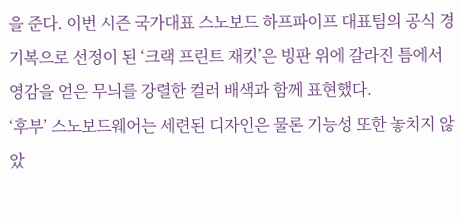을 준다. 이번 시즌 국가대표 스노보드 하프파이프 대표팀의 공식 경기복으로 선정이 된 ‘크랙 프린트 재킷’은 빙판 위에 갈라진 틈에서 영감을 얻은 무늬를 강렬한 컬러 배색과 함께 표현했다.
‘후부’ 스노보드웨어는 세련된 디자인은 물론 기능성 또한 놓치지 않았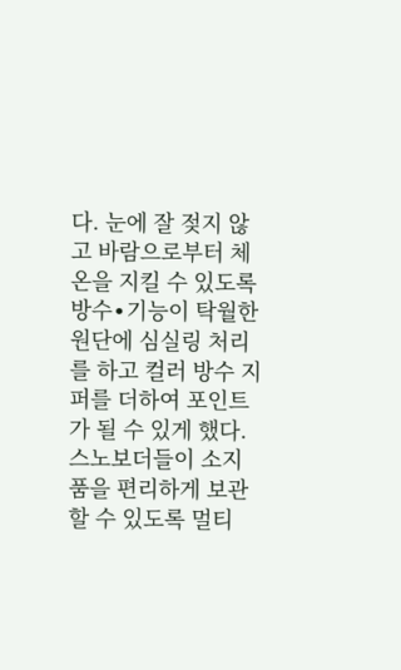다. 눈에 잘 젖지 않고 바람으로부터 체온을 지킬 수 있도록 방수∙기능이 탁월한 원단에 심실링 처리를 하고 컬러 방수 지퍼를 더하여 포인트가 될 수 있게 했다. 스노보더들이 소지품을 편리하게 보관할 수 있도록 멀티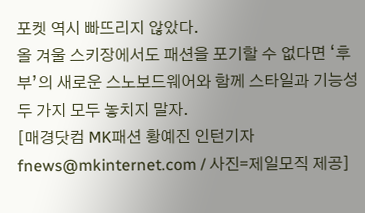포켓 역시 빠뜨리지 않았다.
올 겨울 스키장에서도 패션을 포기할 수 없다면 ‘후부’의 새로운 스노보드웨어와 함께 스타일과 기능성 두 가지 모두 놓치지 말자.
[매경닷컴 MK패션 황예진 인턴기자 fnews@mkinternet.com / 사진=제일모직 제공]